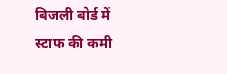बिजली बोर्ड में स्टाफ की कमी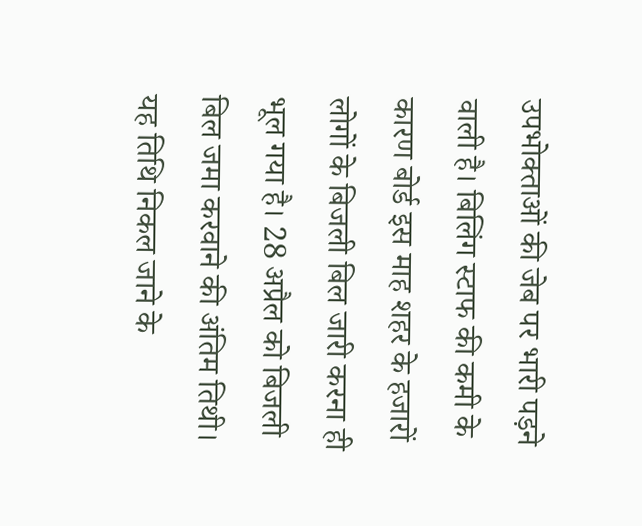उपभोक्ताओं की जेब पर भारी पड़ने वाली है। बिलिंग स्टाफ की कमी के कारण बोर्ड इस माह शहर के हजारों लोगों के बिजली बिल जारी करना ही भूल गया है। 28 अप्रैल को बिजली बिल जमा करवाने की अंतिम तिथी।
यह तिथि निकल जाने के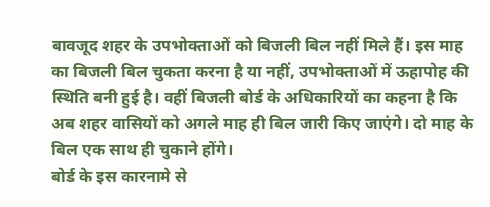बावजूद शहर के उपभोक्ताओं को बिजली बिल नहीं मिले हैं। इस माह का बिजली बिल चुकता करना है या नहीं, उपभोक्ताओं में ऊहापोह की स्थिति बनी हुई है। वहीं बिजली बोर्ड के अधिकारियों का कहना है कि अब शहर वासियों को अगले माह ही बिल जारी किए जाएंगे। दो माह के बिल एक साथ ही चुकाने होंगे।
बोर्ड के इस कारनामे से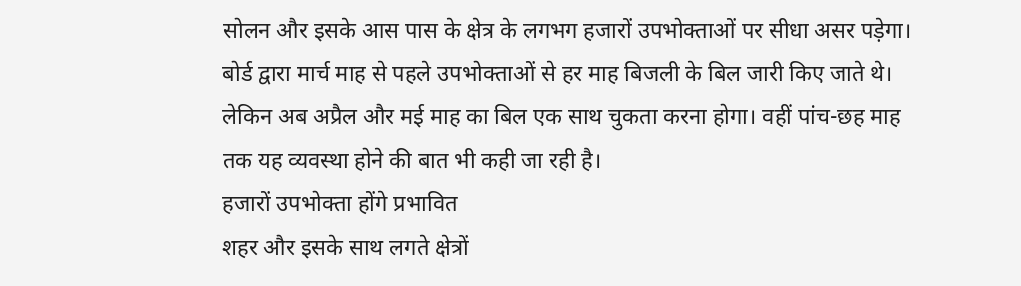सोलन और इसके आस पास के क्षेत्र के लगभग हजारों उपभोक्ताओं पर सीधा असर पड़ेगा। बोर्ड द्वारा मार्च माह से पहले उपभोक्ताओं से हर माह बिजली के बिल जारी किए जाते थे। लेकिन अब अप्रैल और मई माह का बिल एक साथ चुकता करना होगा। वहीं पांच-छह माह तक यह व्यवस्था होने की बात भी कही जा रही है।
हजारों उपभोक्ता होंगे प्रभावित
शहर और इसके साथ लगते क्षेत्रों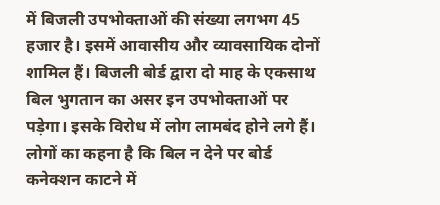में बिजली उपभोक्ताओं की संख्या लगभग 45 हजार है। इसमें आवासीय और व्यावसायिक दोनों शामिल हैं। बिजली बोर्ड द्वारा दो माह के एकसाथ बिल भुगतान का असर इन उपभोक्ताओं पर पड़ेगा। इसके विरोध में लोग लामबंद होने लगे हैं। लोगों का कहना है कि बिल न देने पर बोर्ड कनेक्शन काटने में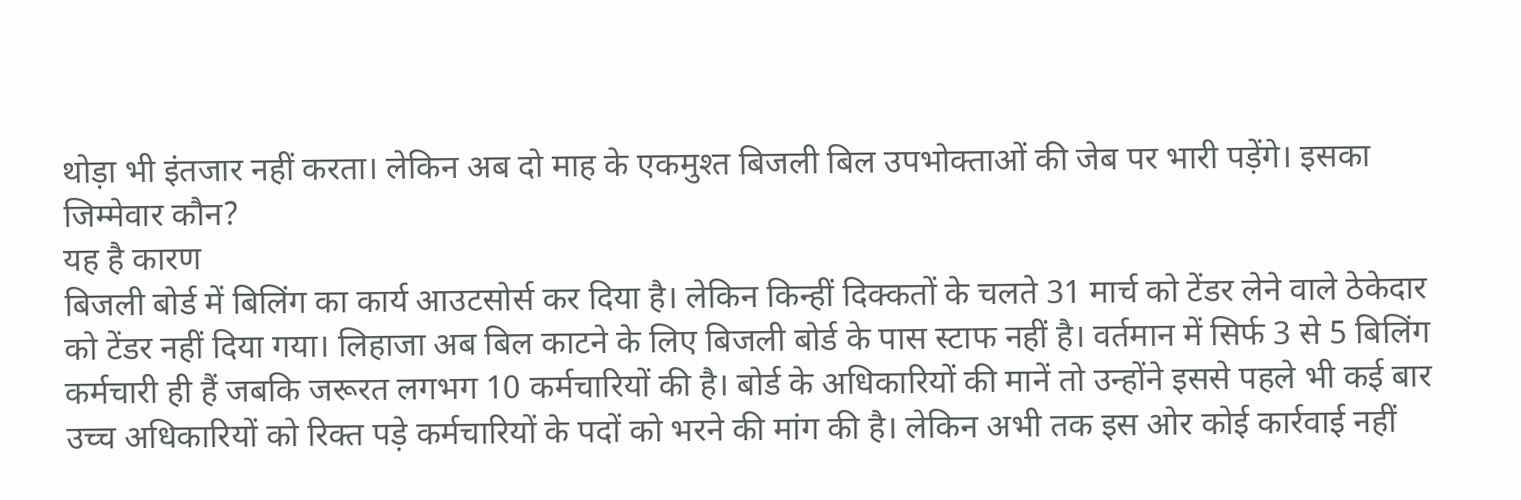थोड़ा भी इंतजार नहीं करता। लेकिन अब दो माह के एकमुश्त बिजली बिल उपभोक्ताओं की जेब पर भारी पड़ेंगे। इसका जिम्मेवार कौन?
यह है कारण
बिजली बोर्ड में बिलिंग का कार्य आउटसोर्स कर दिया है। लेकिन किन्हीं दिक्कतों के चलते 31 मार्च को टेंडर लेने वाले ठेकेदार को टेंडर नहीं दिया गया। लिहाजा अब बिल काटने के लिए बिजली बोर्ड के पास स्टाफ नहीं है। वर्तमान में सिर्फ 3 से 5 बिलिंग कर्मचारी ही हैं जबकि जरूरत लगभग 10 कर्मचारियों की है। बोर्ड के अधिकारियों की मानें तो उन्होंने इससे पहले भी कई बार उच्च अधिकारियों को रिक्त पड़े कर्मचारियों के पदों को भरने की मांग की है। लेकिन अभी तक इस ओर कोई कार्रवाई नहीं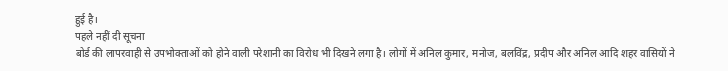हुई है।
पहले नहीं दी सूचना
बोर्ड की लापरवाही से उपभोक्ताओं को होने वाली परेशानी का विरोध भी दिखने लगा है। लोगों में अनिल कुमार, मनोज, बलविंद्र, प्रदीप और अनिल आदि शहर वासियों ने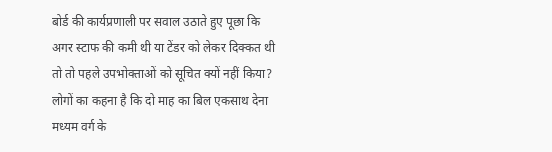बोर्ड की कार्यप्रणाली पर सवाल उठाते हुए पूछा कि अगर स्टाफ की कमी थी या टेंडर को लेकर दिक्कत थी तो तो पहले उपभोक्ताओं को सूचित क्यों नहीं किया? लोगों का कहना है कि दो माह का बिल एकसाथ देना मध्यम वर्ग के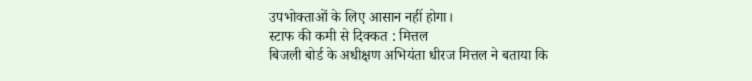उपभोक्ताओं के लिए आसान नहीं होगा।
स्टाफ की कमी से दिक्कत : मित्तल
बिजली बोर्ड के अधीक्षण अभियंता धीरज मित्तल ने बताया कि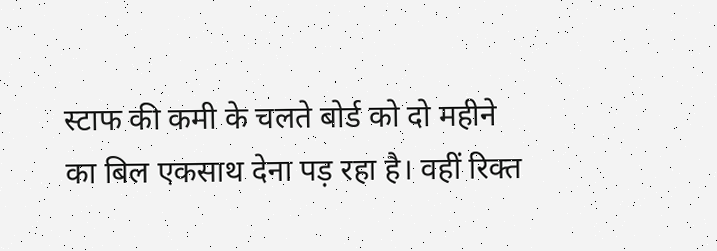स्टाफ की कमी के चलते बोर्ड को दो महीने का बिल एकसाथ देना पड़ रहा है। वहीं रिक्त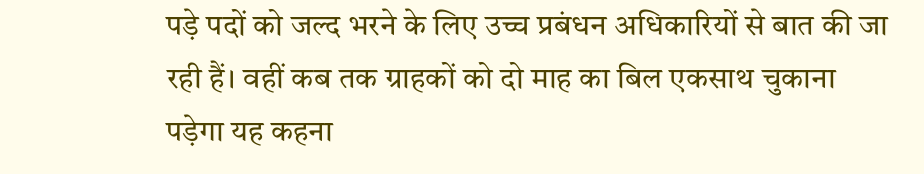पड़े पदों को जल्द भरने के लिए उच्च प्रबंधन अधिकारियों से बात की जा रही हैं। वहीं कब तक ग्राहकों को दो माह का बिल एकसाथ चुकाना पड़ेगा यह कहना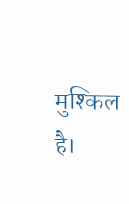मुश्किल है।